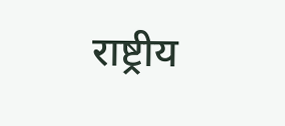राष्ट्रीय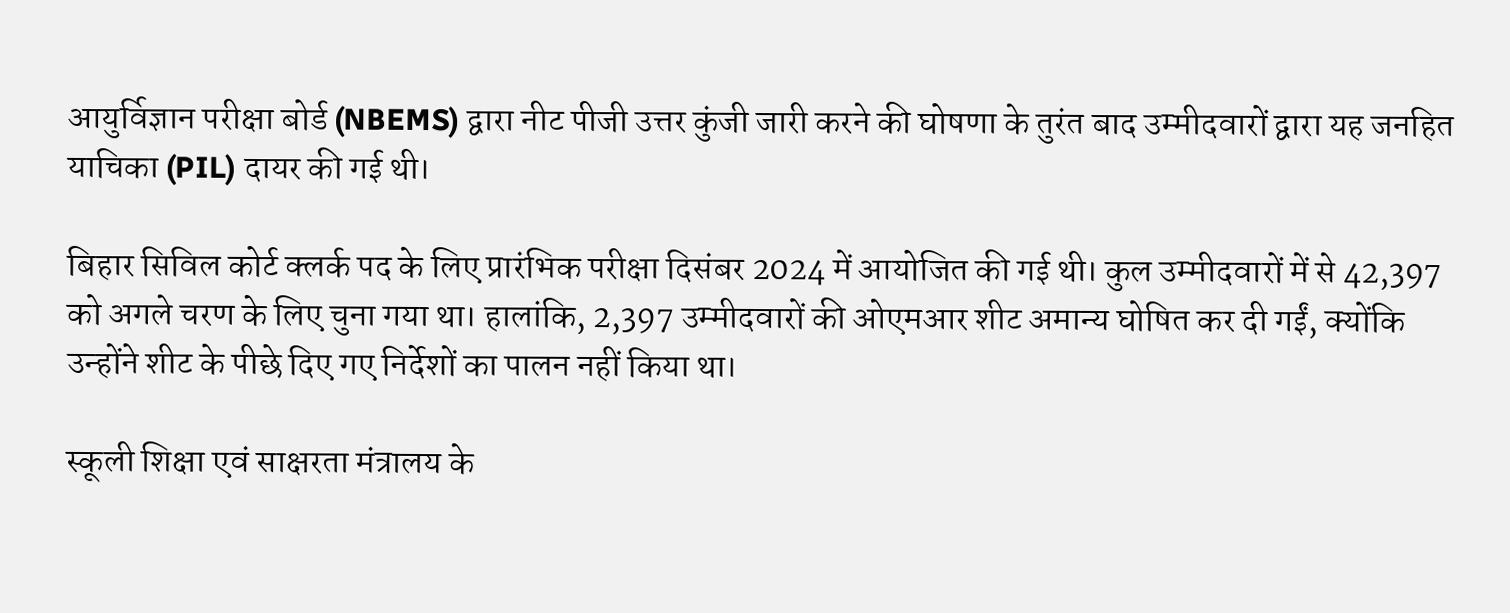आयुर्विज्ञान परीक्षा बोर्ड (NBEMS) द्वारा नीट पीजी उत्तर कुंजी जारी करने की घोषणा के तुरंत बाद उम्मीदवारों द्वारा यह जनहित याचिका (PIL) दायर की गई थी।

बिहार सिविल कोर्ट क्लर्क पद के लिए प्रारंभिक परीक्षा दिसंबर 2024 में आयोजित की गई थी। कुल उम्मीदवारों में से 42,397 को अगले चरण के लिए चुना गया था। हालांकि, 2,397 उम्मीदवारों की ओएमआर शीट अमान्य घोषित कर दी गईं, क्योंकि उन्होंने शीट के पीछे दिए गए निर्देशों का पालन नहीं किया था।

स्कूली शिक्षा एवं साक्षरता मंत्रालय के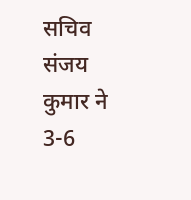सचिव संजय कुमार ने 3-6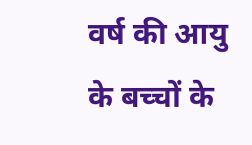वर्ष की आयु के बच्चों के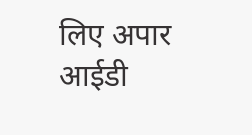लिए अपार आईडी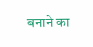बनाने का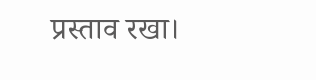प्रस्ताव रखा।